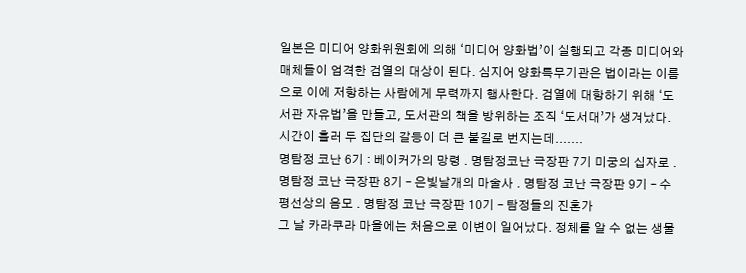일본은 미디어 양화위원회에 의해 ‘미디어 양화법’이 실행되고 각종 미디어와 매체들이 엄격한 검열의 대상이 된다. 심지어 양화특무기관은 법이라는 이름으로 이에 저항하는 사람에게 무력까지 행사한다. 검열에 대항하기 위해 ‘도서관 자유법’을 만들고, 도서관의 책을 방위하는 조직 ‘도서대’가 생겨났다. 시간이 흘러 두 집단의 갈등이 더 큰 불길로 번지는데.......
명탐정 코난 6기 : 베이커가의 망령 . 명탐정코난 극장판 7기 미궁의 십자로 . 명탐정 코난 극장판 8기 – 은빛날개의 마술사 . 명탐정 코난 극장판 9기 – 수평선상의 음모 . 명탐정 코난 극장판 10기 – 탐정들의 진혼가
그 날 카라쿠라 마을에는 처음으로 이변이 일어났다. 정체를 알 수 없는 생물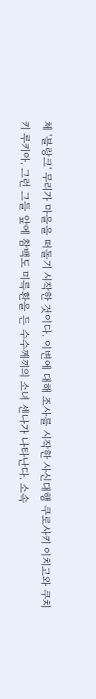체 '블랑크' 무리가 마을을 떠돌기 시작한 것이다. 이변에 대해 조사를 시작한 사신대행 쿠로사키 이치고와 쿠치키 루키아. 그런 그들 앞에 참백도 미륵환을 든 수수께끼의 소녀 센나가 나타난다. 소속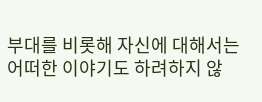부대를 비롯해 자신에 대해서는 어떠한 이야기도 하려하지 않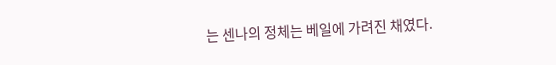는 센나의 정체는 베일에 가려진 채였다.